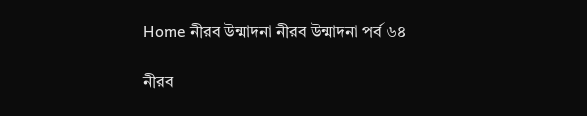Home নীরব উন্মাদনা নীরব উন্মাদনা পর্ব ৬৪

নীরব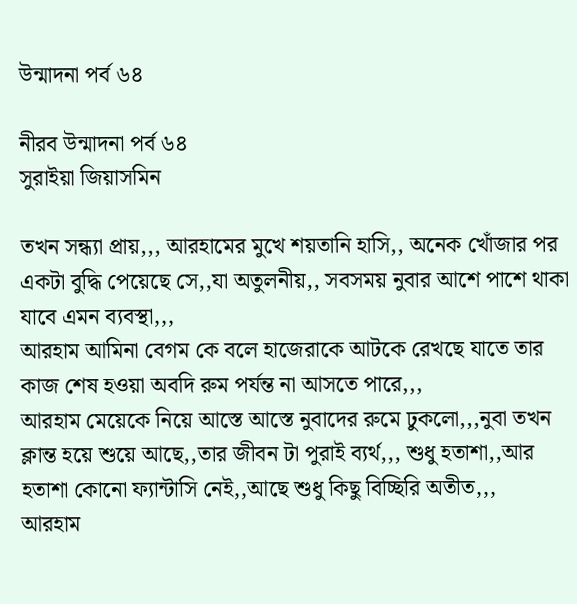উন্মাদনা পর্ব ৬৪

নীরব উন্মাদনা পর্ব ৬৪
সুরাইয়া জিয়াসমিন

তখন সন্ধ্যা প্রায়,,, আরহামের মুখে শয়তানি হাসি,, অনেক খোঁজার পর একটা বুদ্ধি পেয়েছে সে,,যা অতুলনীয়,, সবসময় নুবার আশে পাশে থাকা যাবে এমন ব্যবস্থা,,,
আরহাম আমিনা বেগম কে বলে হাজেরাকে আটকে রেখছে যাতে তার কাজ শেষ হওয়া অবদি রুম পর্যন্ত না আসতে পারে,,,
আরহাম মেয়েকে নিয়ে আস্তে আস্তে নুবাদের রুমে ঢুকলো,,,নুবা তখন ক্লান্ত হয়ে শুয়ে আছে,,তার জীবন টা পুরাই ব্যর্থ,,, শুধু হতাশা,,আর হতাশা কোনো ফ্যান্টাসি নেই,,আছে শুধু কিছু বিচ্ছিরি অতীত,,,
আরহাম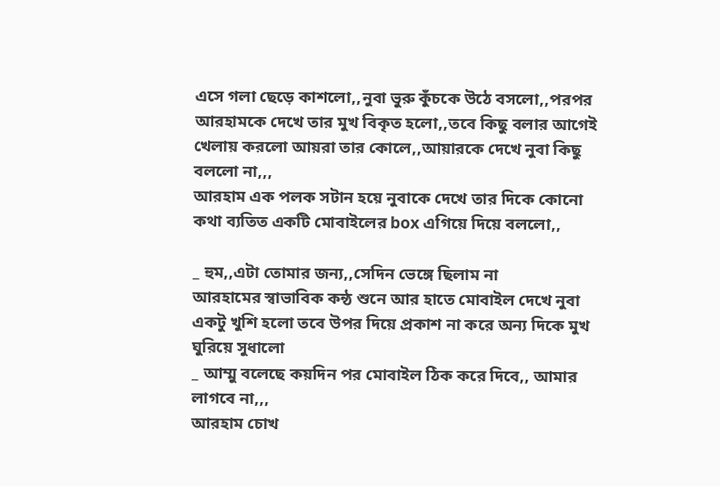এসে গলা ছেড়ে কাশলো,,নুবা ভুরু কুঁচকে উঠে বসলো,,পরপর আরহামকে দেখে তার মুখ বিকৃত হলো,,তবে কিছু বলার আগেই খেলায় করলো আয়রা তার কোলে,,আয়ারকে দেখে নুবা কিছু বললো না,,,
আরহাম এক পলক সটান হয়ে নুবাকে দেখে তার দিকে কোনো কথা ব্যতিত একটি মোবাইলের box এগিয়ে দিয়ে বললো,,

_ হুম,,এটা তোমার জন্য,,সেদিন ভেঙ্গে ছিলাম না
আরহামের স্বাভাবিক কন্ঠ শুনে আর হাতে মোবাইল দেখে নুবা একটু খুশি হলো তবে উপর দিয়ে প্রকাশ না করে অন্য দিকে মুখ ঘুরিয়ে সুধালো
_ আম্মু বলেছে কয়দিন পর মোবাইল ঠিক করে দিবে,, আমার লাগবে না,,,
আরহাম চোখ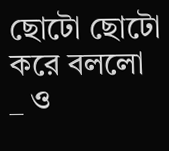ছোটো ছোটো করে বললো
_ ও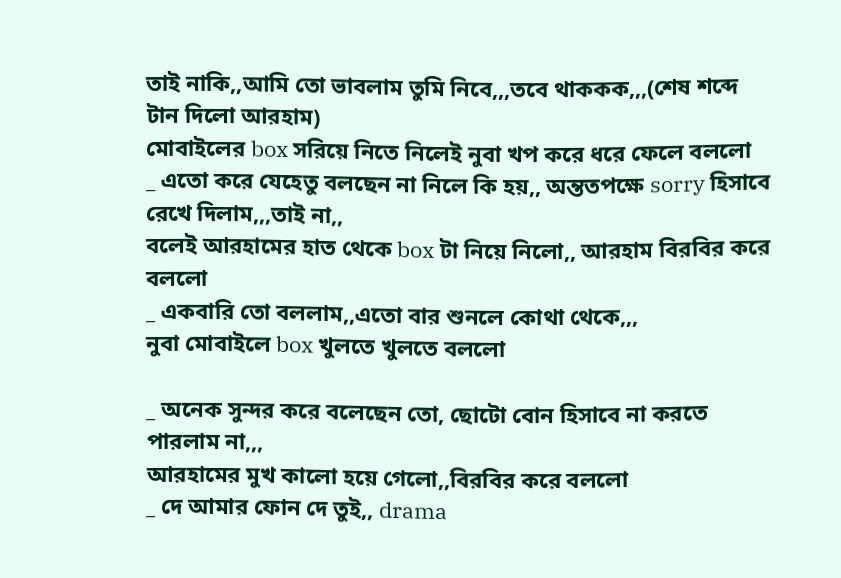তাই নাকি,,আমি তো ভাবলাম তুমি নিবে,,,তবে থাককক,,,(শেষ শব্দে টান দিলো আরহাম)
মোবাইলের box সরিয়ে নিতে নিলেই নুবা খপ করে ধরে ফেলে বললো
_ এতো করে যেহেতু বলছেন না নিলে কি হয়,, অন্ততপক্ষে sorry হিসাবে রেখে দিলাম,,,তাই না,,
বলেই আরহামের হাত থেকে box টা নিয়ে নিলো,, আরহাম বিরবির করে বললো
_ একবারি তো বললাম,,এতো বার শুনলে কোথা থেকে,,,
নুবা মোবাইলে box খুলতে খুলতে বললো

_ অনেক সুন্দর করে বলেছেন তো, ছোটো বোন হিসাবে না করতে পারলাম না,,,
আরহামের মুখ কালো হয়ে গেলো,,বিরবির করে বললো
_ দে আমার ফোন দে তুই,, drama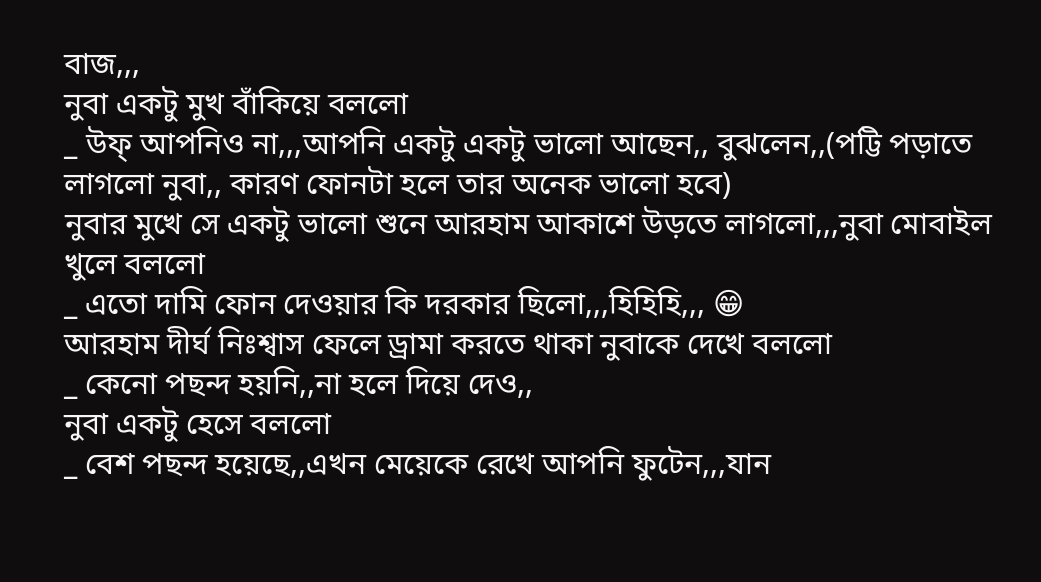বাজ,,,
নুবা একটু মুখ বাঁকিয়ে বললো
_ উফ্ আপনিও না,,,আপনি একটু একটু ভালো আছেন,, বুঝলেন,,(পট্টি পড়াতে লাগলো নুবা,, কারণ ফোনটা হলে তার অনেক ভালো হবে)
নুবার মুখে সে একটু ভালো শুনে আরহাম আকাশে উড়তে লাগলো,,,নুবা মোবাইল খুলে বললো
_ এতো দামি ফোন দেওয়ার কি দরকার ছিলো,,,হিহিহি,,, 😁
আরহাম দীর্ঘ নিঃশ্বাস ফেলে ড্রামা করতে থাকা নুবাকে দেখে বললো
_ কেনো পছন্দ হয়নি,,না হলে দিয়ে দেও,,
নুবা একটু হেসে বললো
_ বেশ পছন্দ হয়েছে,,এখন মেয়েকে রেখে আপনি ফুটেন,,,যান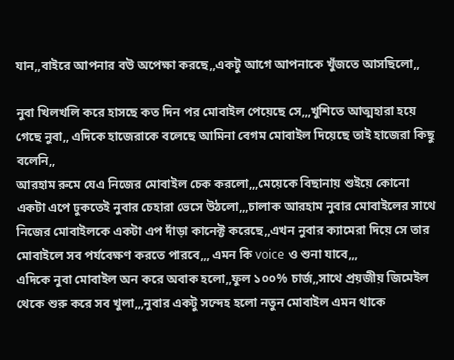যান,,বাইরে আপনার বউ অপেক্ষা করছে,,একটু আগে আপনাকে খুঁজতে আসছিলো,,

নুবা খিলখলি করে হাসছে কত দিন পর মোবাইল পেয়েছে সে,,,খুশিতে আত্মহারা হয়ে গেছে নুবা,, এদিকে হাজেরাকে বলেছে আমিনা বেগম মোবাইল দিয়েছে তাই হাজেরা কিছু বলেনি,,
আরহাম রুমে যেএ নিজের মোবাইল চেক করলো,,,মেয়েকে বিছানায় শুইয়ে কোনো একটা এপে ঢুকতেই নুবার চেহারা ভেসে উঠলো,,,চালাক আরহাম নুবার মোবাইলের সাথে নিজের মোবাইলকে একটা এপ দাঁড়া কানেক্ট করেছে,,এখন নুবার ক্যামেরা দিয়ে সে তার মোবাইলে সব পর্যবেক্ষণ করতে পারবে,,, এমন কি voice ও শুনা যাবে,,,
এদিকে নুবা মোবাইল অন করে অবাক হলো,,ফুল ১০০% চার্জ,,সাথে প্রয়জীয় জিমেইল থেকে শুরু করে সব খুলা,,,নুবার একটু সন্দেহ হলো নতুন মোবাইল এমন থাকে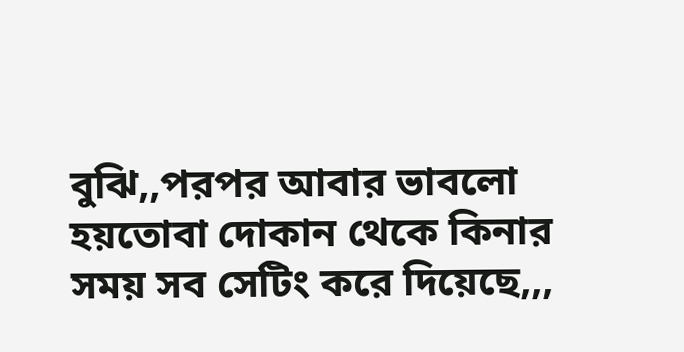বুঝি,,পরপর আবার ভাবলো হয়তোবা দোকান থেকে কিনার সময় সব সেটিং করে দিয়েছে,,,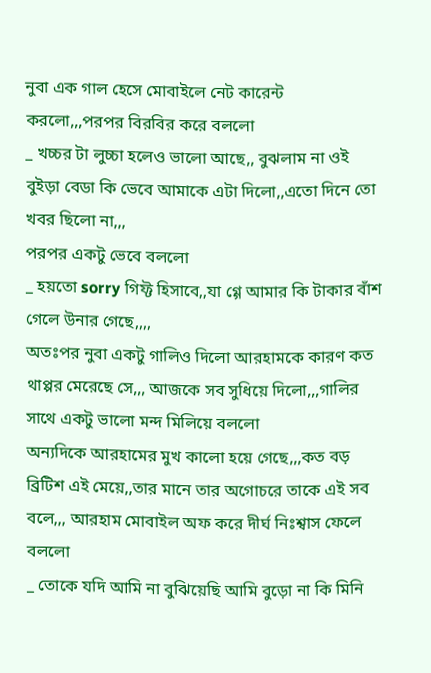নুবা এক গাল হেসে মোবাইলে নেট কারেন্ট করলো,,,পরপর বিরবির করে বললো
_ খচ্চর টা লুচ্চা হলেও ভালো আছে,, বুঝলাম না ওই বুইড়া বেডা কি ভেবে আমাকে এটা দিলো,,এতো দিনে তো খবর ছিলো না,,,
পরপর একটু ভেবে বললো
_ হয়তো sorry গিফ্ট হিসাবে,,যা গ্গে আমার কি টাকার বাঁশ গেলে উনার গেছে,,,,
অতঃপর নুবা একটু গালিও দিলো আরহামকে কারণ কত থাপ্পর মেরেছে সে,,, আজকে সব সুধিয়ে দিলো,,,গালির সাথে একটু ভালো মন্দ মিলিয়ে বললো
অন্যদিকে আরহামের মুখ কালো হয়ে গেছে,,,কত বড় ব্রিটিশ এই মেয়ে,,তার মানে তার অগোচরে তাকে এই সব বলে,,, আরহাম মোবাইল অফ করে দীর্ঘ নিঃশ্বাস ফেলে বললো
_ তোকে যদি আমি না বুঝিয়েছি আমি বুড়ো না কি মিনি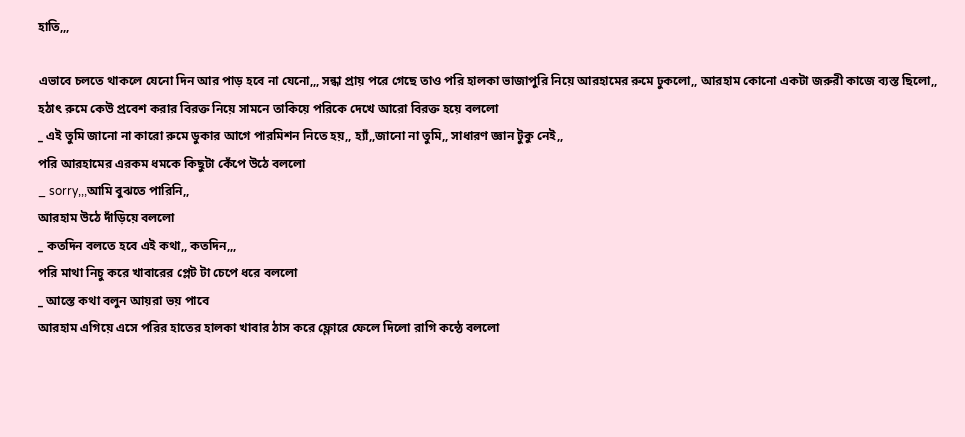হাতি,,,

এভাবে চলতে থাকলে যেনো দিন আর পাড় হবে না যেনো,,, সন্ধা প্রায় পরে গেছে তাও পরি হালকা ভাজাপুরি নিয়ে আরহামের রুমে ঢুকলো,, আরহাম কোনো একটা জরুরী কাজে ব্যস্ত ছিলো,, হঠাৎ রুমে কেউ প্রবেশ করার বিরক্ত নিয়ে সামনে তাকিয়ে পরিকে দেখে আরো বিরক্ত হয়ে বললো
_ এই তুমি জানো না কারো রুমে ডুকার আগে পারমিশন নিতে হয়,, হ্যাঁ,,জানো না তুমি,, সাধারণ জ্ঞান টুকু নেই,,
পরি আরহামের এরকম ধমকে কিছুটা কেঁপে উঠে বললো
_ sorry,,,আমি বুঝতে পারিনি,,
আরহাম উঠে দাঁড়িয়ে বললো
_ কতদিন বলতে হবে এই কথা,, কতদিন,,,
পরি মাথা নিচু করে খাবারের প্লেট টা চেপে ধরে বললো
_ আস্তে কথা বলুন আয়রা ভয় পাবে
আরহাম এগিয়ে এসে পরির হাতের হালকা খাবার ঠাস করে ফ্লোরে ফেলে দিলো রাগি কন্ঠে বললো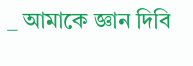_ আমাকে জ্ঞান দিবি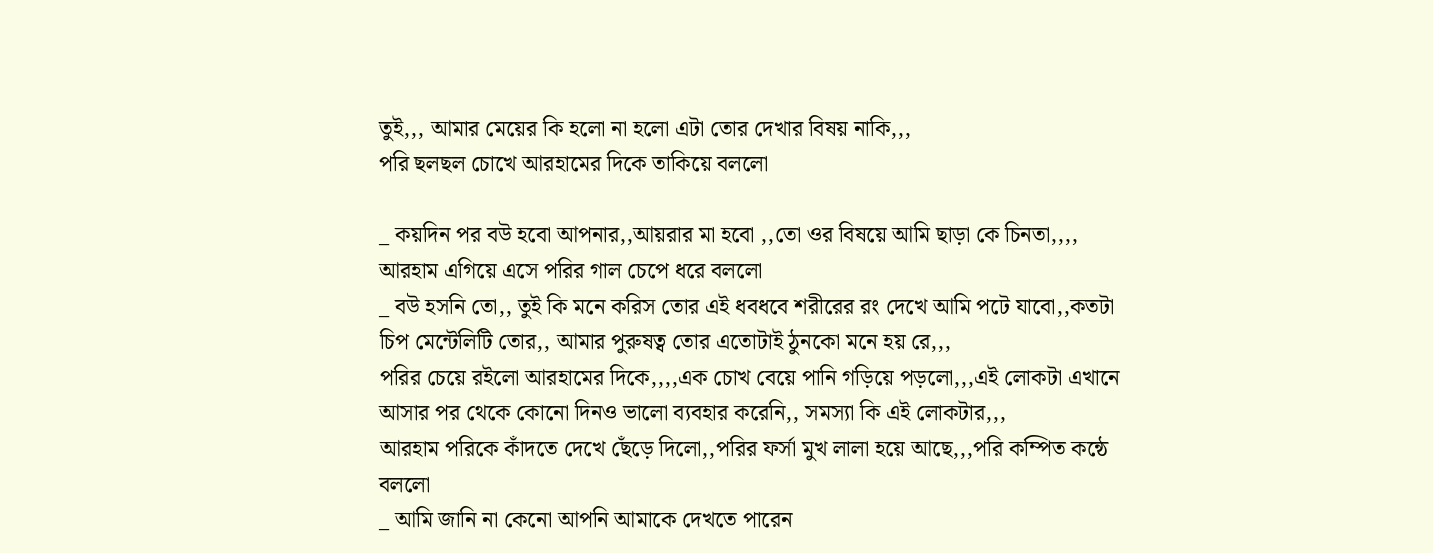তুই,,, আমার মেয়ের কি হলো না হলো এটা তোর দেখার বিষয় নাকি,,,
পরি ছলছল চোখে আরহামের দিকে তাকিয়ে বললো

_ কয়দিন পর বউ হবো আপনার,,আয়রার মা হবো ,,তো ওর বিষয়ে আমি ছাড়া কে চিনতা,,,,
আরহাম এগিয়ে এসে পরির গাল চেপে ধরে বললো
_ বউ হসনি তো,, তুই কি মনে করিস তোর এই ধবধবে শরীরের রং দেখে আমি পটে যাবো,,কতটা চিপ মেন্টেলিটি তোর,, আমার পুরুষত্ব তোর এতোটাই ঠুনকো মনে হয় রে,,,
পরির চেয়ে রইলো আরহামের দিকে,,,,এক চোখ বেয়ে পানি গড়িয়ে পড়লো,,,এই লোকটা এখানে আসার পর থেকে কোনো দিনও ভালো ব্যবহার করেনি,, সমস্যা কি এই লোকটার,,,
আরহাম পরিকে কাঁদতে দেখে ছেঁড়ে দিলো,,পরির ফর্সা মুখ লালা হয়ে আছে,,,পরি কম্পিত কন্ঠে বললো
_ আমি জানি না কেনো আপনি আমাকে দেখতে পারেন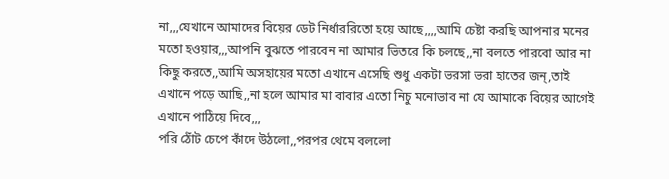না,,,যেখানে আমাদের বিয়ের ডেট নির্ধাররিতো হয়ে আছে,,,,আমি চেষ্টা করছি আপনার মনের মতো হওয়ার,,,আপনি বুঝতে পারবেন না আমার ভিতরে কি চলছে,,না বলতে পারবো আর না কিছু করতে,,আমি অসহায়ের মতো এখানে এসেছি শুধু একটা ভরসা ভরা হাতের জন্,তাই এখানে পড়ে আছি,,না হলে আমার মা বাবার এতো নিচু মনোভাব না যে আমাকে বিয়ের আগেই এখানে পাঠিয়ে দিবে,,,
পরি ঠোঁট চেপে কাঁদে উঠলো,,পরপর থেমে বললো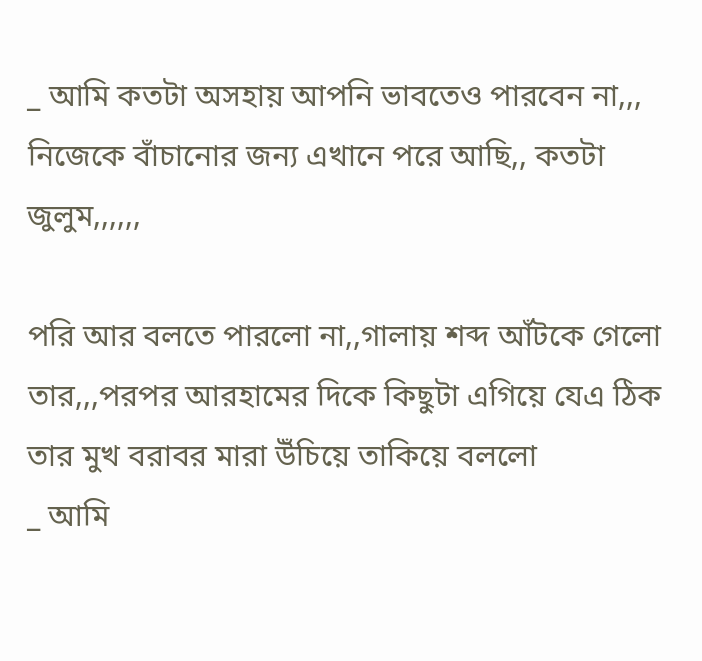_ আমি কতটা অসহায় আপনি ভাবতেও পারবেন না,,, নিজেকে বাঁচানোর জন্য এখানে পরে আছি,, কতটা জুলুম,,,,,,

পরি আর বলতে পারলো না,,গালায় শব্দ আঁটকে গেলো তার,,,পরপর আরহামের দিকে কিছুটা এগিয়ে যেএ ঠিক তার মুখ বরাবর মারা উঁচিয়ে তাকিয়ে বললো
_ আমি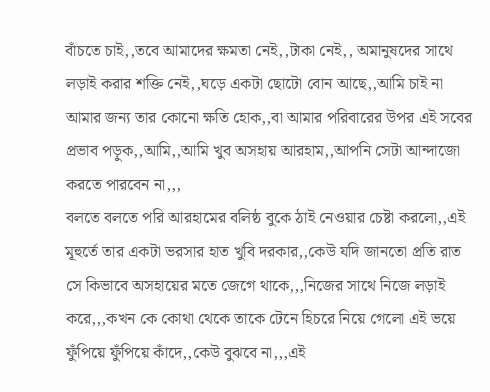বাঁচতে চাই,,তবে আমাদের ক্ষমতা নেই,,টাকা নেই,, অমানুষদের সাথে লড়াই করার শক্তি নেই,,ঘড়ে একটা ছোটো বোন আছে,,আমি চাই না আমার জন্য তার কোনো ক্ষতি হোক,,বা আমার পরিবারের উপর এই সবের প্রভাব পড়ুক,,আমি,,আমি খুব অসহায় আরহাম,,আপনি সেটা আন্দাজো করতে পারবেন না,,,
বলতে বলতে পরি আরহামের বলিষ্ঠ বুকে ঠাই নেওয়ার চেষ্টা করলো,,এই মূহুর্তে তার একটা ভরসার হাত খুবি দরকার,,কেউ যদি জানতো প্রতি রাত সে কিভাবে অসহায়ের মতে জেগে থাকে,,,নিজের সাথে নিজে লড়াই করে,,,কখন কে কোথা থেকে তাকে টেনে হিচরে নিয়ে গেলো এই ভয়ে ফুঁপিয়ে ফুঁপিয়ে কাঁদে,,কেউ বুঝবে না,,,এই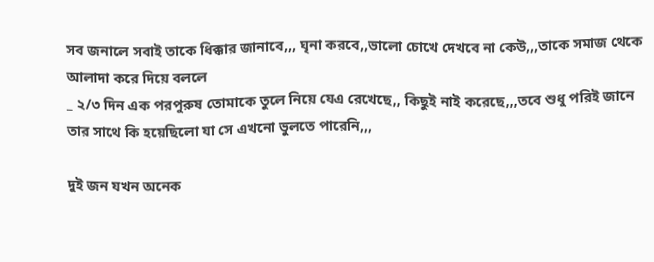সব জনালে সবাই তাকে ধিক্কার জানাবে,,, ঘৃনা করবে,,ভালো চোখে দেখবে না কেউ,,,তাকে সমাজ থেকে আলাদা করে দিয়ে বললে
_ ২/৩ দিন এক পরপুরুষ তোমাকে তুলে নিয়ে যেএ রেখেছে,, কিছুই নাই করেছে,,,তবে শুধু পরিই জানে তার সাথে কি হয়েছিলো যা সে এখনো ভুলতে পারেনি,,,

দুই জন যখন অনেক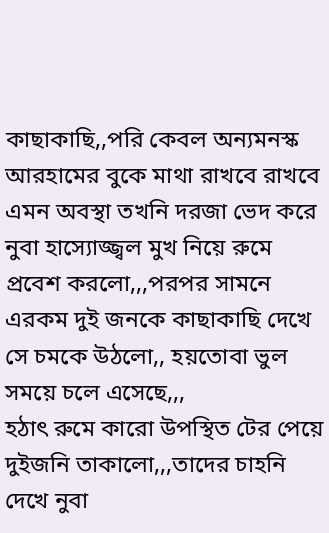কাছাকাছি,,পরি কেবল অন্যমনস্ক আরহামের বুকে মাথা রাখবে রাখবে এমন অবস্থা তখনি দরজা ভেদ করে নুবা হাস্যোজ্জ্বল মুখ নিয়ে রুমে প্রবেশ করলো,,,পরপর সামনে এরকম দুই জনকে কাছাকাছি দেখে সে চমকে উঠলো,, হয়তোবা ভুল সময়ে চলে এসেছে,,,
হঠাৎ রুমে কারো উপস্থিত টের পেয়ে দুইজনি তাকালো,,,তাদের চাহনি দেখে নুবা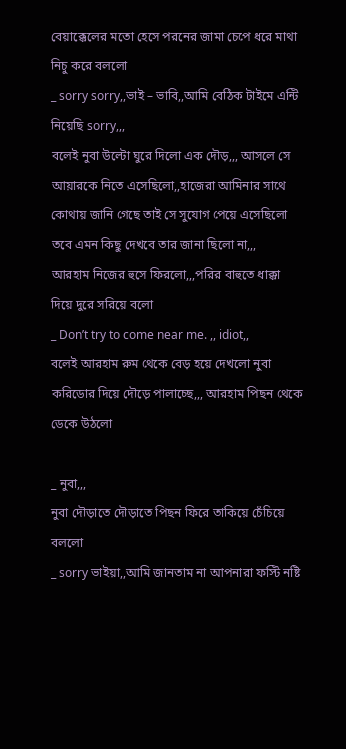বেয়াক্কেলের মতো হেসে পরনের জামা চেপে ধরে মাথা নিচু করে বললো
_ sorry sorry,,ভাই – ভাবি,,আমি বেঠিক টাইমে এন্টি নিয়েছি sorry,,,
বলেই নুবা উল্টো ঘুরে দিলো এক দৌড়,,, আসলে সে আয়ারকে নিতে এসেছিলো,,হাজেরা আমিনার সাথে কোথায় জানি গেছে তাই সে সুযোগ পেয়ে এসেছিলো তবে এমন কিছু দেখবে তার জানা ছিলো না,,,
আরহাম নিজের হুসে ফিরলো,,,পরির বাহুতে ধাক্কা দিয়ে দুরে সরিয়ে বলো
_ Don’t try to come near me. ,, idiot,,
বলেই আরহাম রুম থেকে বেড় হয়ে দেখলো নুবা করিডোর দিয়ে দৌড়ে পালাচ্ছে,,, আরহাম পিছন থেকে ডেকে উঠলো

_ নুবা,,,
নুবা দৌড়াতে দৌড়াতে পিছন ফিরে তাকিয়ে চেঁচিয়ে বললো
_ sorry ভাইয়া,,আমি জানতাম না আপনারা ফস্টি নষ্টি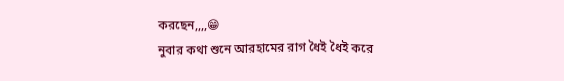করছেন,,,,😁
নুবার কথা শুনে আরহামের রাগ ধৈই ধৈই করে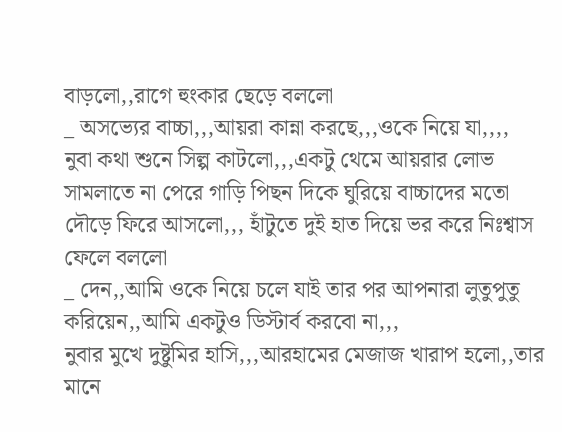বাড়লো,,রাগে হুংকার ছেড়ে বললো
_ অসভ্যের বাচ্চা,,,আয়রা কান্না করছে,,,ওকে নিয়ে যা,,,,
নুবা কথা শুনে সিল্প কাটলো,,,একটু থেমে আয়রার লোভ সামলাতে না পেরে গাড়ি পিছন দিকে ঘুরিয়ে বাচ্চাদের মতো দৌড়ে ফিরে আসলো,,, হাঁটুতে দুই হাত দিয়ে ভর করে নিঃশ্বাস ফেলে বললো
_ দেন,,আমি ওকে নিয়ে চলে যাই তার পর আপনারা লুতুপুতু করিয়েন,,আমি একটুও ডিস্টার্ব করবো না,,,
নুবার মুখে দুষ্টুমির হাসি,,,আরহামের মেজাজ খারাপ হলো,,তার মানে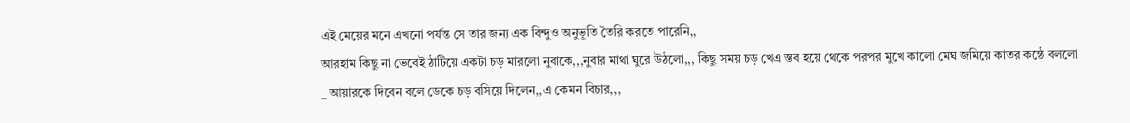এই মেয়ের মনে এখনো পর্যন্ত সে তার জন্য এক বিন্দুও অনুভূতি তৈরি করতে পারেনি,,
আরহাম কিছু না ভেবেই ঠাটিয়ে একটা চড় মারলো নুবাকে,,,নুবার মাথা ঘুরে উঠলো,,, কিছু সময় চড় খেএ স্তব হয়ে থেকে পরপর মুখে কালো মেঘ জমিয়ে কাতর কন্ঠে বললো
_ আয়ারকে দিবেন বলে ডেকে চড় বসিয়ে দিলেন,,এ কেমন বিচার,,,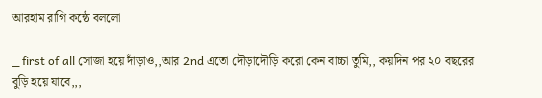আরহাম রাগি কন্ঠে বললো

_ first of all সোজা হয়ে দাঁড়াও,,আর 2nd এতো দৌড়াদৌড়ি করো কেন বাচ্চা তুমি,, কয়দিন পর ২০ বছরের বুড়ি হয়ে যাবে,,,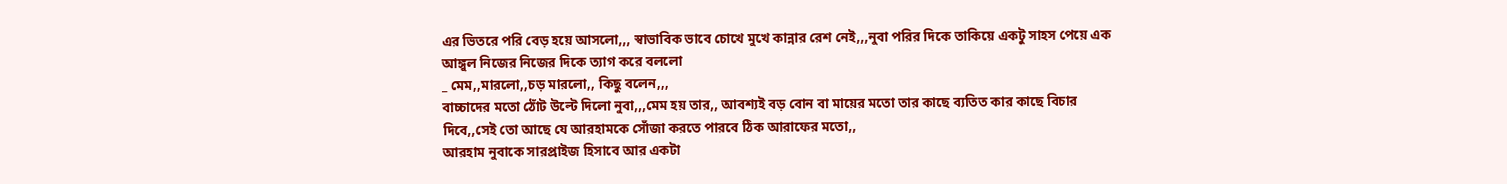এর ভিতরে পরি বেড় হয়ে আসলো,,, স্বাভাবিক ভাবে চোখে মুখে কান্নার রেশ নেই,,,নুবা পরির দিকে তাকিয়ে একটু সাহস পেয়ে এক আঙ্গুল নিজের নিজের দিকে ত্যাগ করে বললো
_ মেম,,মারলো,,চড় মারলো,, কিছু বলেন,,,
বাচ্চাদের মতো ঠোঁট উল্টে দিলো নুবা,,,মেম হয় তার,, আবশ্যই বড় বোন বা মায়ের মতো তার কাছে ব্যতিত কার কাছে বিচার দিবে,,সেই তো আছে যে আরহামকে সোঁজা করতে পারবে ঠিক আরাফের মতো,,
আরহাম নুবাকে সারপ্রাইজ হিসাবে আর একটা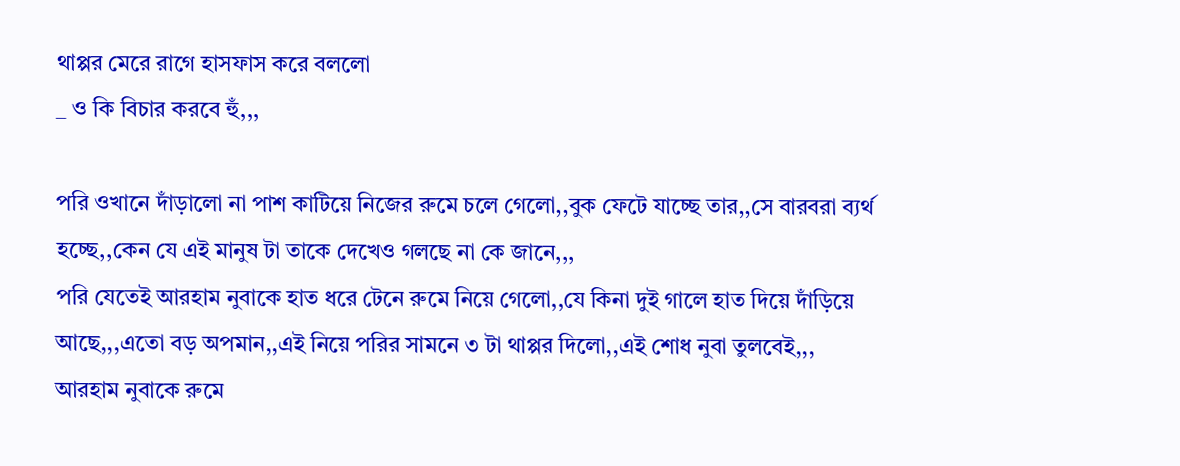থাপ্পর মেরে রাগে হাসফাস করে বললো
_ ও কি বিচার করবে হুঁ,,,

পরি ওখানে দাঁড়ালো না পাশ কাটিয়ে নিজের রুমে চলে গেলো,,বুক ফেটে যাচ্ছে তার,,সে বারবরা ব্যর্থ হচ্ছে,,কেন যে এই মানুষ টা তাকে দেখেও গলছে না কে জানে,,,
পরি যেতেই আরহাম নুবাকে হাত ধরে টেনে রুমে নিয়ে গেলো,,যে কিনা দুই গালে হাত দিয়ে দাঁড়িয়ে আছে,,,এতো বড় অপমান,,এই নিয়ে পরির সামনে ৩ টা থাপ্পর দিলো,,এই শোধ নুবা তুলবেই,,,
আরহাম নুবাকে রুমে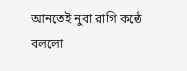আনতেই নুবা রাগি কন্ঠে বললো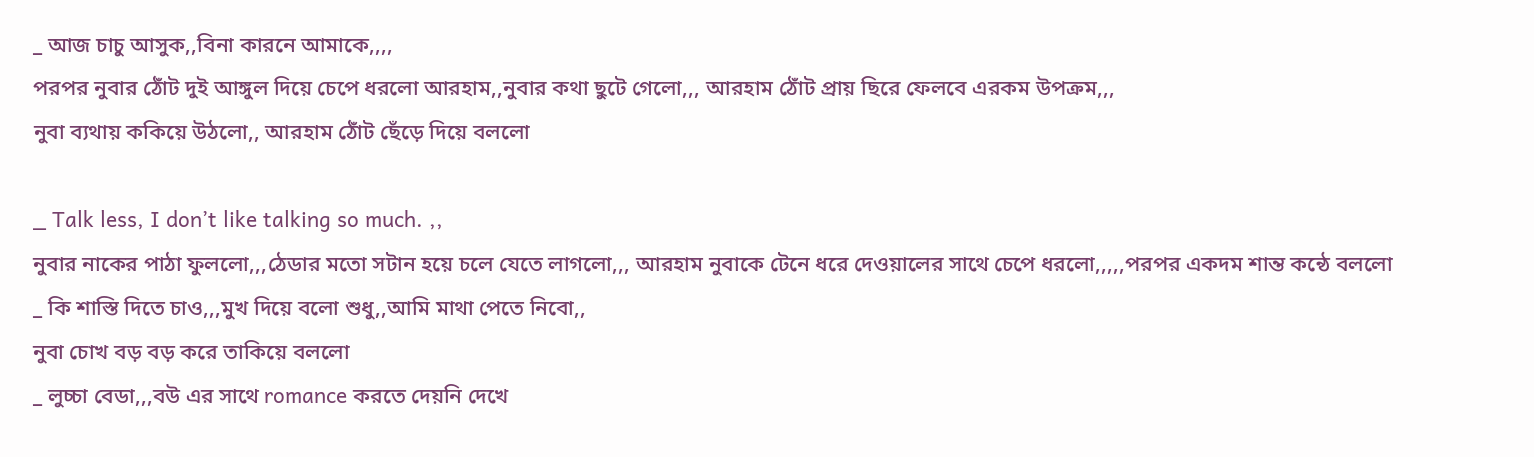_ আজ চাচু আসুক,,বিনা কারনে আমাকে,,,,
পরপর নুবার ঠোঁট দুই আঙ্গুল দিয়ে চেপে ধরলো আরহাম,,নুবার কথা ছুটে গেলো,,, আরহাম ঠোঁট প্রায় ছিরে ফেলবে এরকম উপক্রম,,,
নুবা ব্যথায় ককিয়ে উঠলো,, আরহাম ঠোঁট ছেঁড়ে দিয়ে বললো

_ Talk less, I don’t like talking so much. ,,
নুবার নাকের পাঠা ফুললো,,,ঠেডার মতো সটান হয়ে চলে যেতে লাগলো,,, আরহাম নুবাকে টেনে ধরে দেওয়ালের সাথে চেপে ধরলো,,,,,পরপর একদম শান্ত কন্ঠে বললো
_ কি শাস্তি দিতে চাও,,,মুখ দিয়ে বলো শুধু,,আমি মাথা পেতে নিবো,,
নুবা চোখ বড় বড় করে তাকিয়ে বললো
_ লুচ্চা বেডা,,,বউ এর সাথে romance করতে দেয়নি দেখে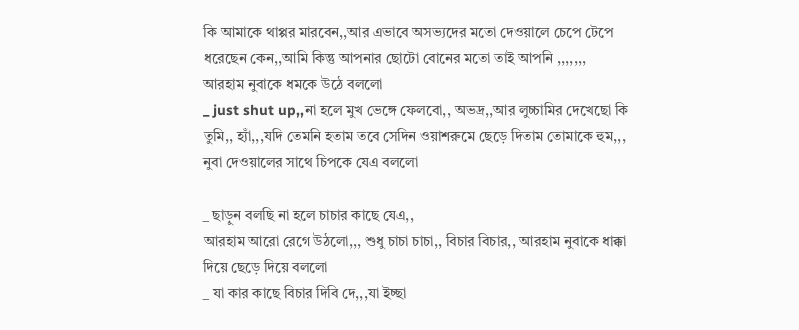কি আমাকে থাপ্পর মারবেন,,আর এভাবে অসভ্যদের মতো দেওয়ালে চেপে টেপে ধরেছেন কেন,,আমি কিন্তু আপনার ছোটো বোনের মতো তাই আপনি ,,,,,,,
আরহাম নুবাকে ধমকে উঠে বললো
_ just shut up,,না হলে মুখ ভেঙ্গে ফেলবো,, অভদ্র,,আর লুচ্চামির দেখেছো কি তুমি,, হ্যাঁ,,,যদি তেমনি হতাম তবে সেদিন ওয়াশরুমে ছেড়ে দিতাম তোমাকে হুম,,,
নুবা দেওয়ালের সাথে চিপকে যেএ বললো

_ ছাড়ুন বলছি না হলে চাচার কাছে যেএ,,
আরহাম আরো রেগে উঠলো,,, শুধু চাচা চাচা,, বিচার বিচার,, আরহাম নুবাকে ধাক্কা দিয়ে ছেড়ে দিয়ে বললো
_ যা কার কাছে বিচার দিবি দে,,,যা ইচ্ছা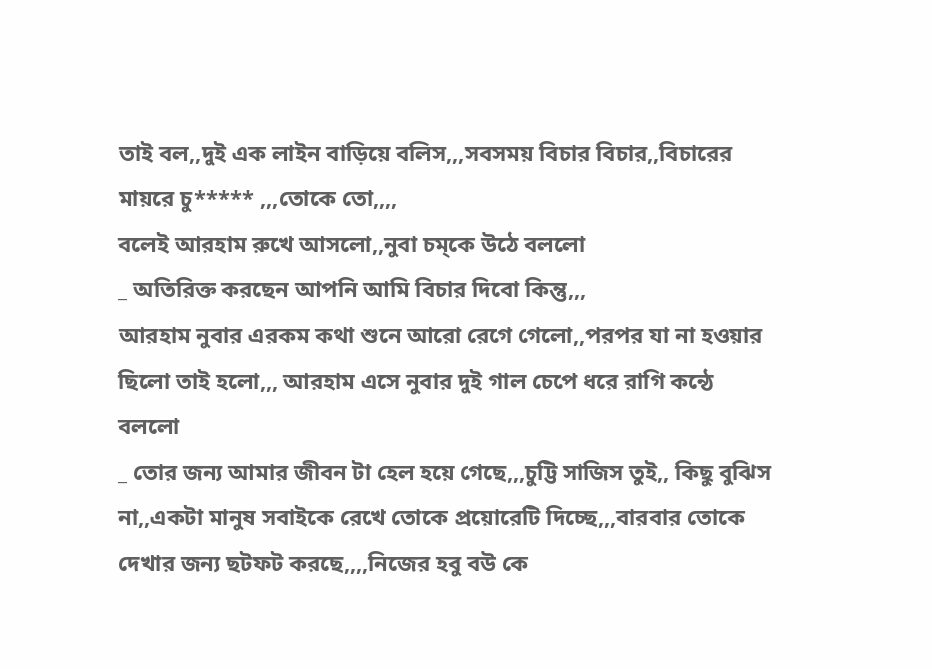তাই বল,,দুই এক লাইন বাড়িয়ে বলিস,,,সবসময় বিচার বিচার,,বিচারের মায়রে চু***** ,,,তোকে তো,,,,
বলেই আরহাম রুখে আসলো,,নুবা চম্কে উঠে বললো
_ অতিরিক্ত করছেন আপনি আমি বিচার দিবো কিন্তু,,,
আরহাম নুবার এরকম কথা শুনে আরো রেগে গেলো,,পরপর যা না হওয়ার ছিলো তাই হলো,,, আরহাম এসে নুবার দুই গাল চেপে ধরে রাগি কন্ঠে বললো
_ তোর জন্য আমার জীবন টা হেল হয়ে গেছে,,,চুট্টি সাজিস তুই,, কিছু বুঝিস না,,একটা মানুষ সবাইকে রেখে তোকে প্রয়োরেটি দিচ্ছে,,,বারবার তোকে দেখার জন্য ছটফট করছে,,,,নিজের হবু বউ কে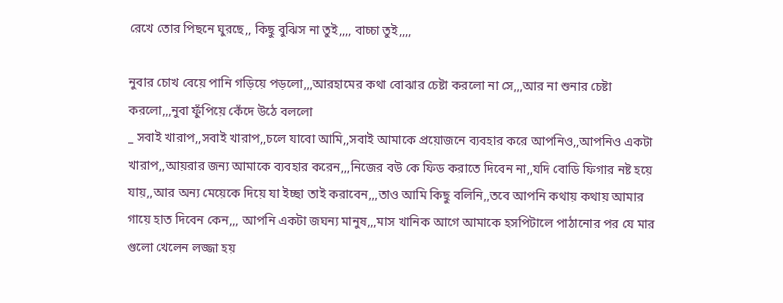রেখে তোর পিছনে ঘুরছে,, কিছু বুঝিস না তুই,,,, বাচ্চা তুই,,,,

নুবার চোখ বেয়ে পানি গড়িয়ে পড়লো,,,আরহামের কথা বোঝার চেষ্টা করলো না সে,,,আর না শুনার চেষ্টা করলো,,,নুবা ফুঁপিয়ে কেঁদে উঠে বললো
_ সবাই খারাপ,,সবাই খারাপ,,চলে যাবো আমি,,সবাই আমাকে প্রয়োজনে ব্যবহার করে আপনিও,,আপনিও একটা খারাপ,,আয়রার জন্য আমাকে ব্যবহার করেন,,,নিজের বউ কে ফিড করাতে দিবেন না,,যদি বোডি ফিগার নষ্ট হয়ে যায়,,আর অন্য মেয়েকে দিয়ে যা ইচ্ছা তাই করাবেন,,,তাও আমি কিছু বলিনি,,তবে আপনি কথায় কথায় আমার গায়ে হাত দিবেন কেন,,, আপনি একটা জঘন্য মানুষ,,,মাস খানিক আগে আমাকে হসপিটালে পাঠানোর পর যে মার গুলো খেলেন লজ্জা হয়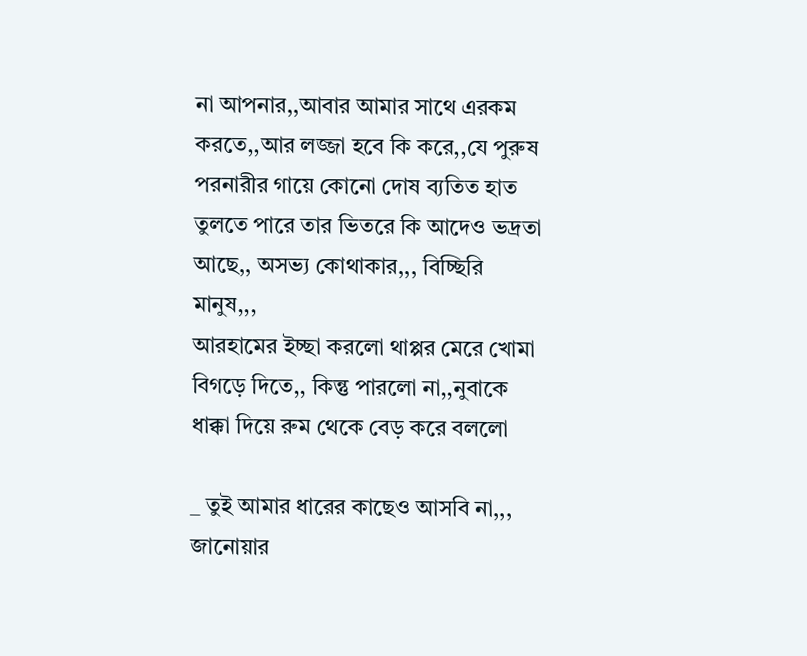না আপনার,,আবার আমার সাথে এরকম করতে,,আর লজ্জা হবে কি করে,,যে পুরুষ পরনারীর গায়ে কোনো দোষ ব্যতিত হাত তুলতে পারে তার ভিতরে কি আদেও ভদ্রতা আছে,, অসভ্য কোথাকার,,, বিচ্ছিরি মানুষ,,,
আরহামের ইচ্ছা করলো থাপ্পর মেরে খোমা বিগড়ে দিতে,, কিন্তু পারলো না,,নুবাকে ধাক্কা দিয়ে রুম থেকে বেড় করে বললো

_ তুই আমার ধারের কাছেও আসবি না,,, জানোয়ার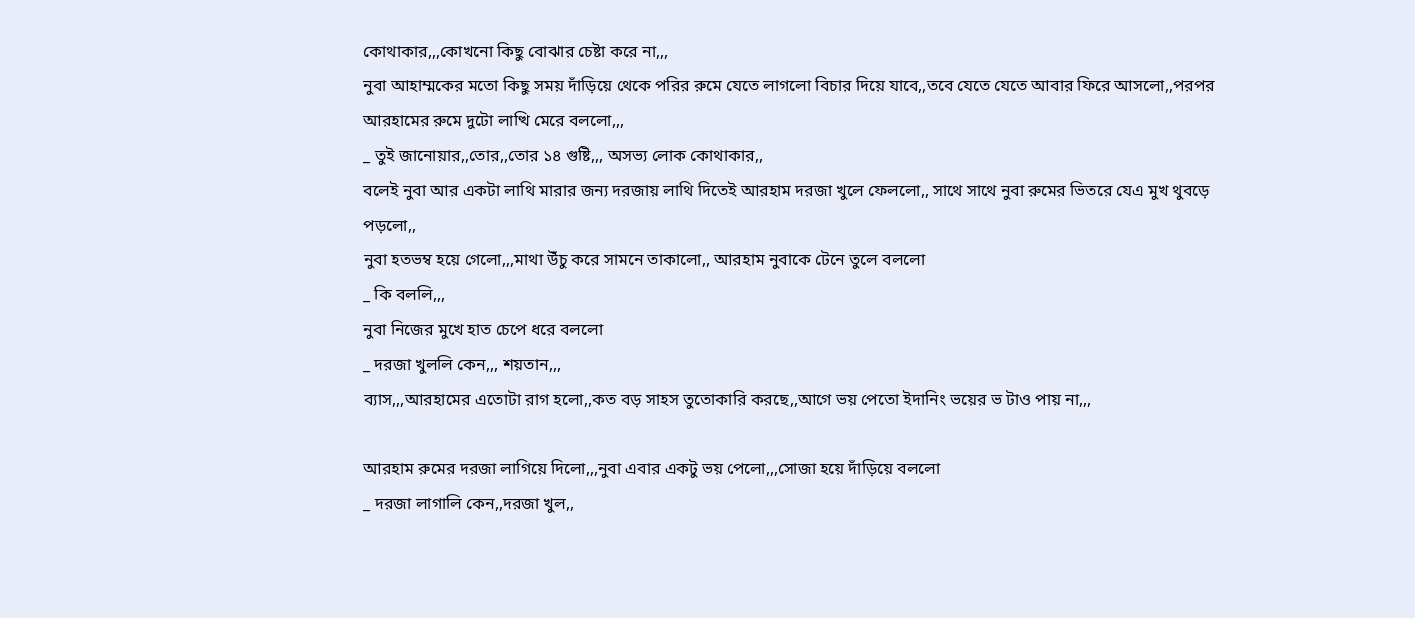কোথাকার,,,কোখনো কিছু বোঝার চেষ্টা করে না,,,
নুবা আহাম্মকের মতো কিছু সময় দাঁড়িয়ে থেকে পরির রুমে যেতে লাগলো বিচার দিয়ে যাবে,,তবে যেতে যেতে আবার ফিরে আসলো,,পরপর আরহামের রুমে দুটো লাত্থি মেরে বললো,,,
_ তুই জানোয়ার,,তোর,,তোর ১৪ গুষ্টি,,, অসভ্য লোক কোথাকার,,
বলেই নুবা আর একটা লাথি মারার জন্য দরজায় লাথি দিতেই আরহাম দরজা খুলে ফেললো,, সাথে সাথে নুবা রুমের ভিতরে যেএ মুখ থুবড়ে পড়লো,,
নুবা হতভম্ব হয়ে গেলো,,,মাথা উঁচু করে সামনে তাকালো,, আরহাম নুবাকে টেনে তুলে বললো
_ কি বললি,,,
নুবা নিজের মুখে হাত চেপে ধরে বললো
_ দরজা খুললি কেন,,, শয়তান,,,
ব্যাস,,,আরহামের এতোটা রাগ হলো,,কত বড় সাহস তুতোকারি করছে,,আগে ভয় পেতো ইদানিং ভয়ের ভ টাও পায় না,,,

আরহাম রুমের দরজা লাগিয়ে দিলো,,,নুবা এবার একটু ভয় পেলো,,,সোজা হয়ে দাঁড়িয়ে বললো
_ দরজা লাগালি কেন,,দরজা খুল,,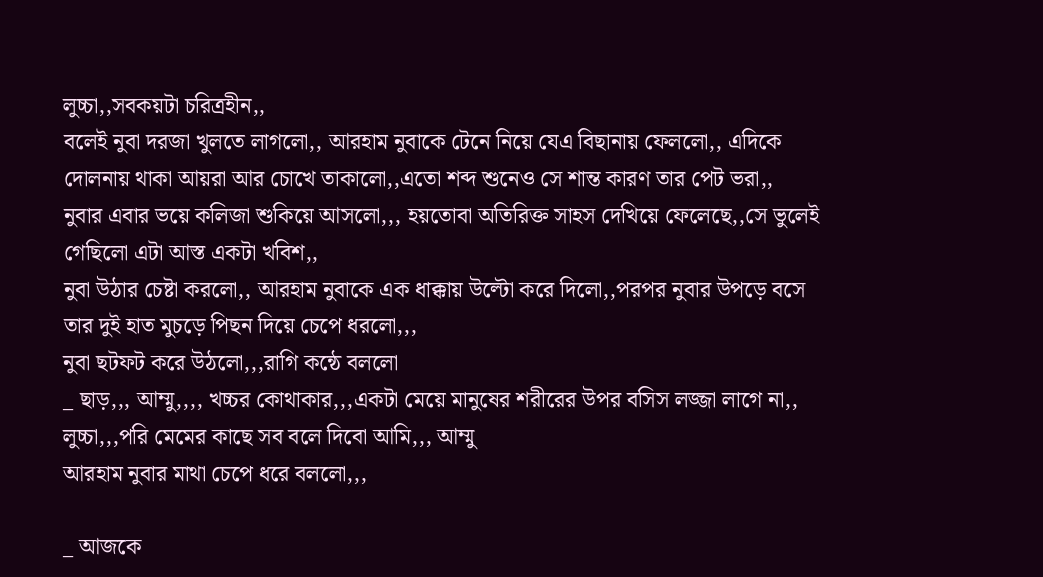লুচ্চা,,সবকয়টা চরিত্রহীন,,
বলেই নুবা দরজা খুলতে লাগলো,, আরহাম নুবাকে টেনে নিয়ে যেএ বিছানায় ফেললো,, এদিকে দোলনায় থাকা আয়রা আর চোখে তাকালো,,এতো শব্দ শুনেও সে শান্ত কারণ তার পেট ভরা,,
নুবার এবার ভয়ে কলিজা শুকিয়ে আসলো,,, হয়তোবা অতিরিক্ত সাহস দেখিয়ে ফেলেছে,,সে ভুলেই গেছিলো এটা আস্ত একটা খবিশ,,
নুবা উঠার চেষ্টা করলো,, আরহাম নুবাকে এক ধাক্কায় উল্টো করে দিলো,,পরপর নুবার উপড়ে বসে তার দুই হাত মুচড়ে পিছন দিয়ে চেপে ধরলো,,,
নুবা ছটফট করে উঠলো,,,রাগি কন্ঠে বললো
_ ছাড়,,, আম্মু,,,, খচ্চর কোথাকার,,,একটা মেয়ে মানুষের শরীরের উপর বসিস লজ্জা লাগে না,, লুচ্চা,,,পরি মেমের কাছে সব বলে দিবো আমি,,, আম্মু
আরহাম নুবার মাথা চেপে ধরে বললো,,,

_ আজকে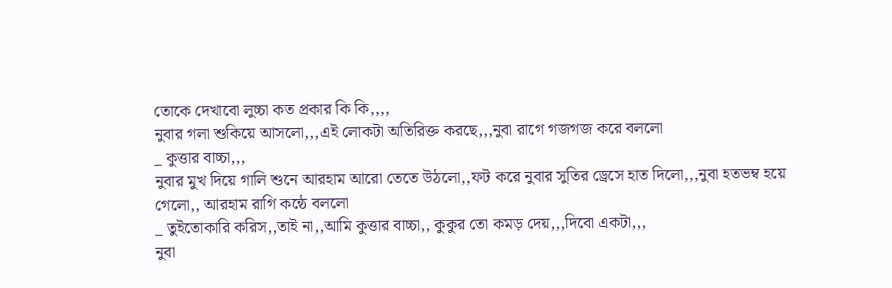তোকে দেখাবো লুচ্চা কত প্রকার কি কি,,,,
নুবার গলা শুকিয়ে আসলো,,,এই লোকটা অতিরিক্ত করছে,,,নুবা রাগে গজগজ করে বললো
_ কুত্তার বাচ্চা,,,
নুবার মুখ দিয়ে গালি শুনে আরহাম আরো তেতে উঠলো,,ফট করে নুবার সুতির ড্রেসে হাত দিলো,,,নুবা হতভম্ব হয়ে গেলো,, আরহাম রাগি কন্ঠে বললো
_ তুইতোকারি করিস,,তাই না,,আমি কুত্তার বাচ্চা,, কুকুর তো কমড় দেয়,,,দিবো একটা,,,
নুবা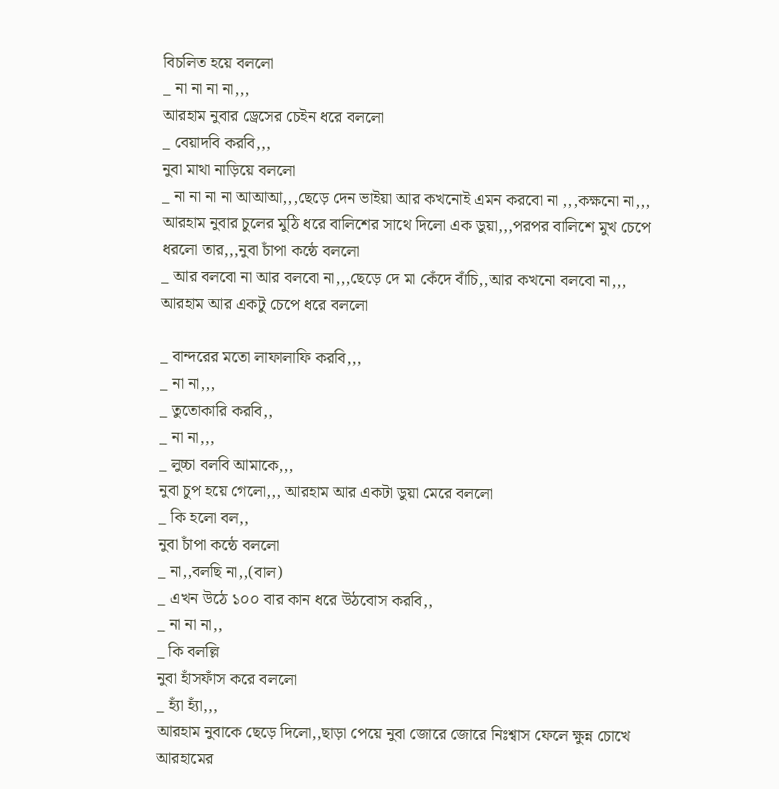বিচলিত হয়ে বললো
_ না না না না,,,
আরহাম নুবার ড্রেসের চেইন ধরে বললো
_ বেয়াদবি করবি,,,
নুবা মাথা নাড়িয়ে বললো
_ না না না না আআআ,,,ছেড়ে দেন ভাইয়া আর কখনোই এমন করবো না ,,,কক্ষনো না,,,
আরহাম নুবার চুলের মুঠি ধরে বালিশের সাথে দিলো এক ডুয়া,,,পরপর বালিশে মুখ চেপে ধরলো তার,,,নুবা চাঁপা কন্ঠে বললো
_ আর বলবো না আর বলবো না,,,ছেড়ে দে মা কেঁদে বাঁচি,,আর কখনো বলবো না,,,
আরহাম আর একটু চেপে ধরে বললো

_ বান্দরের মতো লাফালাফি করবি,,,
_ না না,,,
_ তুতোকারি করবি,,
_ না না,,,
_ লুচ্চা‌ বলবি আমাকে,,,
নুবা চুপ হয়ে গেলো,,, আরহাম আর একটা ডুয়া মেরে বললো
_ কি হলো বল,,
নুবা চাঁপা কন্ঠে বললো
_ না,,বলছি না,,(বাল)
_ এখন উঠে ১০০ বার কান ধরে উঠবোস করবি,,
_ না না না,,
_ কি বলল্লি
নুবা হাঁসফাঁস করে বললো
_ হ্যাঁ হ্যাঁ,,,
আরহাম নুবাকে ছেড়ে দিলো,,ছাড়া পেয়ে নুবা জোরে জোরে নিঃশ্বাস ফেলে ক্ষুন্ন চোখে আরহামের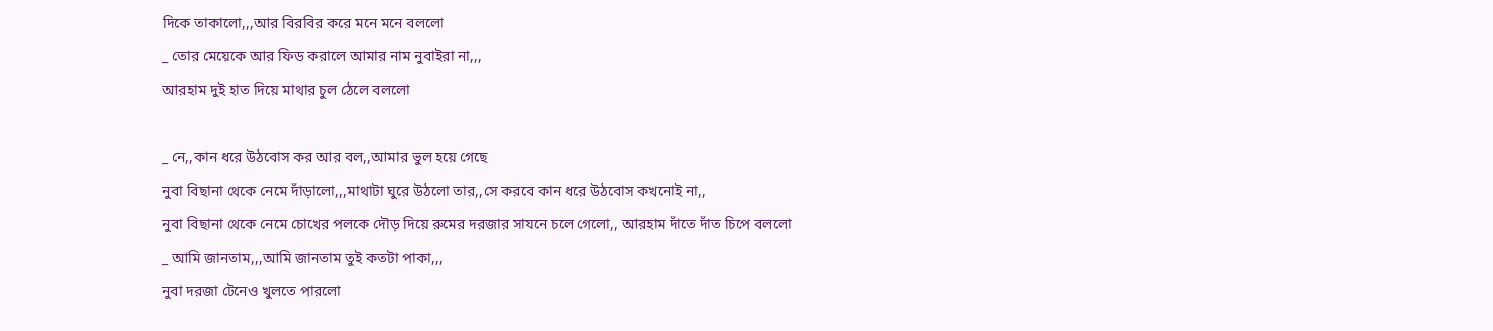দিকে তাকালো,,,আর বিরবির করে মনে মনে বললো
_ তোর মেয়েকে আর ফিড করালে আমার নাম নুবাইরা না,,,
আরহাম দুই হাত দিয়ে মাথার চুল ঠেলে বললো

_ নে,,কান ধরে উঠবোস কর আর বল,,আমার ভুল হয়ে গেছে
নুবা বিছানা থেকে নেমে দাঁড়ালো,,,মাথাটা ঘুরে উঠলো তার,,সে করবে কান ধরে উঠবোস কখনোই না,,
নুবা বিছানা থেকে নেমে চোখের পলকে দৌড় দিয়ে রুমের দরজার সাযনে চলে গেলো,, আরহাম দাঁতে দাঁত চিপে বললো
_ আমি জানতাম,,,আমি জানতাম তুই কতটা পাকা,,,
নুবা দরজা টেনেও খুলতে পারলো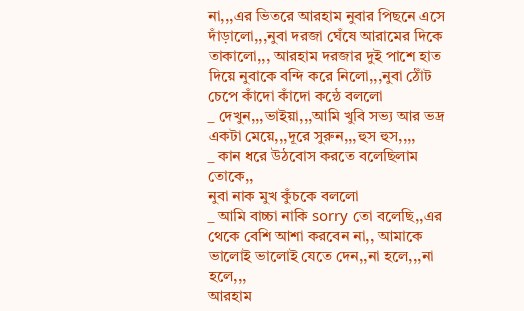না,,,এর ভিতরে আরহাম নুবার পিছনে এসে দাঁড়ালো,,,নুবা দরজা ঘেঁষে আরামের দিকে তাকালো,,, আরহাম দরজার দুই পাশে হাত দিয়ে নুবাকে বন্দি করে নিলো,,,নুবা ঠোঁট চেপে কাঁদো কাঁদো কন্ঠে বললো
_ দেখুন,,,ভাইয়া,,,আমি খুবি সভ্য আর ভদ্র একটা মেয়ে,,,দূরে সুরুন,,,হুস হুস,,,,
_ কান ধরে উঠবোস করতে বলেছিলাম তোকে,,
নুবা নাক মুখ কুঁচকে বললো
_ আমি বাচ্চা নাকি sorry তো বলেছি,,এর থেকে বেশি আশা করবেন না,, আমাকে ভালোই ভালোই যেতে দেন,,না হলে,,,না হলে,,,
আরহাম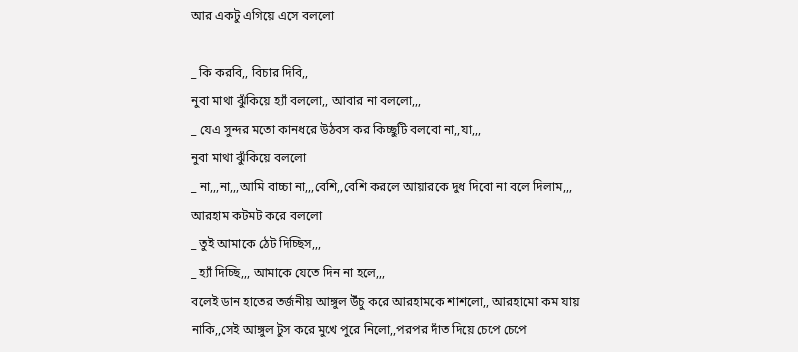আর একটু এগিয়ে এসে বললো

_ কি করবি,, বিচার দিবি,,
নুবা মাথা ঝুঁকিয়ে হ্যাঁ বললো,, আবার না বললো,,,
_ যেএ সুন্দর মতো কানধরে উঠবস কর কিচ্ছুটি বলবো না,,যা,,,
নুবা মাথা ঝুঁকিয়ে বললো
_ না,,,না,,,আমি বাচ্চা না,,,বেশি,,বেশি করলে আয়ারকে দুধ দিবো না বলে দিলাম,,,
আরহাম কটমট করে বললো
_ তুই আমাকে ঠেট দিচ্ছিস,,,
_ হ্যাঁ দিচ্ছি,,, আমাকে যেতে দিন না হলে,,,
বলেই ডান হাতের তর্জনীয় আঙ্গুল উঁচু করে আরহামকে শাশলো,, আরহামো কম যায় নাকি,,সেই আঙ্গুল টুস করে মুখে পুরে নিলো,,পরপর দাঁত দিয়ে চেপে চেপে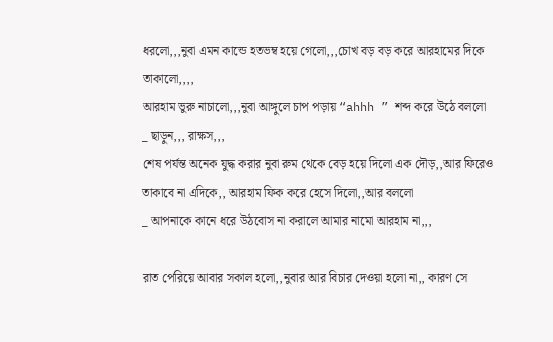ধরলো,,,নুবা এমন কান্ডে হতভম্ব হয়ে গেলো,,,চোখ বড় বড় করে আরহামের দিকে তাকালো,,,,
আরহাম ভুরু নাচালো,,,নুবা আঙ্গুলে চাপ পড়ায় “ahhh ” শব্দ করে উঠে বললো
_ ছাড়ুন,,, রাক্ষস,,,
শেষ পর্যন্ত অনেক যুদ্ধ করার নুবা রুম থেকে বেড় হয়ে দিলো এক দৌড়,,আর ফিরেও তাকাবে না এদিকে,, আরহাম ফিক করে হেসে দিলো,,আর বললো
_ আপনাকে কানে ধরে উঠবোস না করালে আমার নামো আরহাম না,,,

রাত পেরিয়ে আবার সকাল হলো,,নুবার আর বিচার দেওয়া হলো না,, কারণ সে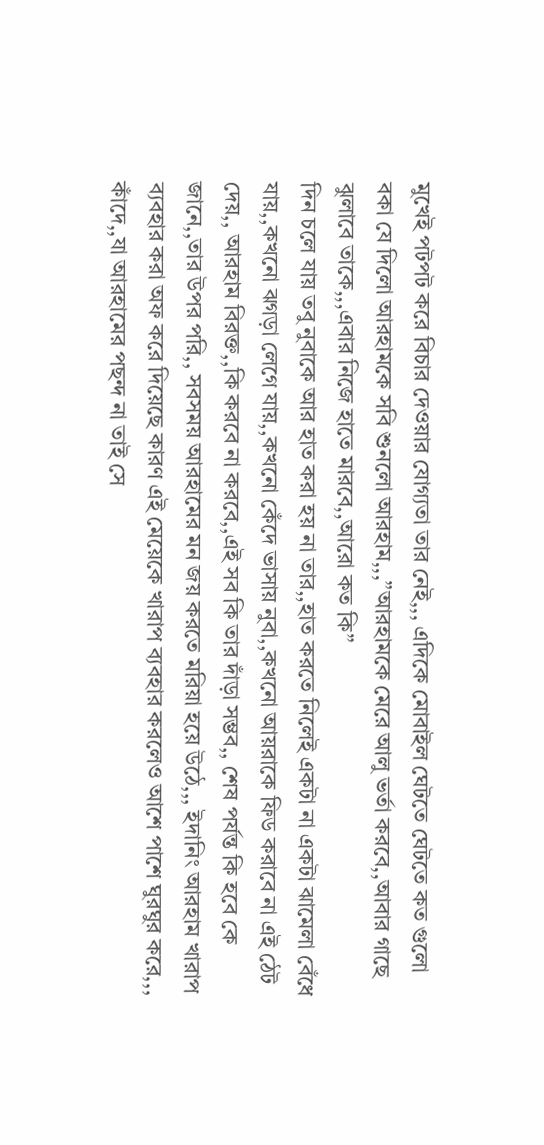মুখেই পটপট করে বিচার দেওয়ার যোগ্যতা তার নেই,,, এদিকে মোবাইল ঘেটতে ঘেটতে কত গুলো বকা যে দিলো আরহামকে সবি শুনলো আরহাম,,,”আরহামকে মেরে আলু ভর্তা করবে,,আবার গাছে ঝুলাবে তাকে,,,এবার নিজে হাতে মারবে,,আরো কত কি”
দিন চলে যায় তবু নুবাকে আর হাত করা হয় না তার,,হাত করতে নিলেই একটা না একটা ঝামেলা বেঁধে যায়,,কখনো ঝগড়া লেগে যায়,,কখনো কেঁদে ভাসায় নুবা,,কখনো আয়রাকে ফিড করাবে না এই ঠেট দেয়,, আরহাম বিরক্ত,,কি করবে না করবে,,এই সব কি তার দাঁড়া সম্ভব,, শেষ পর্যন্ত কি হবে কে জানে,,তার উপর পরি,, সবসময় আরহামের মন জয় করতে মরিয়া হয়ে উঠে,,, ইদানিং আরহাম খারাপ ব্যবহার করা অফ করে দিয়েছে কারণ এই মেয়েকে খারাপ ব্যবহার করলেও আশে পাশে ঘুরঘুর করে,,, কাঁদে,,যা আরহামের পছন্দ না তাই সে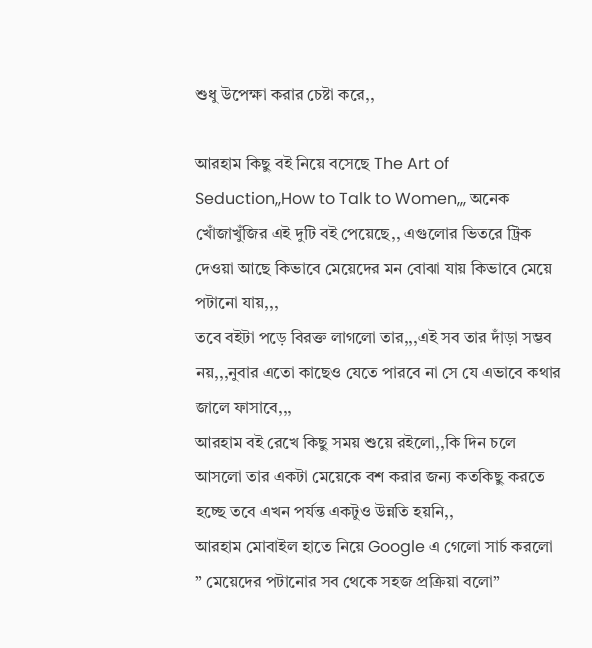শুধু উপেক্ষা করার চেষ্টা করে,,

আরহাম কিছু বই নিয়ে বসেছে The Art of Seduction,,How to Talk to Women,,, অনেক খোঁজাখুঁজির এই দুটি বই পেয়েছে,, এগুলোর ভিতরে ট্রিক দেওয়া আছে কিভাবে মেয়েদের মন বোঝা যায় কিভাবে মেয়ে পটানো যায়,,,
তবে বইটা পড়ে বিরক্ত লাগলো তার,,,এই সব তার দাঁড়া সম্ভব নয়,,,নুবার এতো কাছেও যেতে পারবে না সে যে এভাবে কথার জালে ফাসাবে,,,
আরহাম বই রেখে কিছু সময় শুয়ে রইলো,,কি দিন চলে আসলো তার একটা মেয়েকে বশ করার জন্য কতকিছু করতে হচ্ছে তবে এখন পর্যন্ত একটুও উন্নতি হয়নি,,
আরহাম মোবাইল হাতে নিয়ে Google এ গেলো সার্চ করলো
” মেয়েদের পটানোর সব থেকে সহজ প্রক্রিয়া বলো”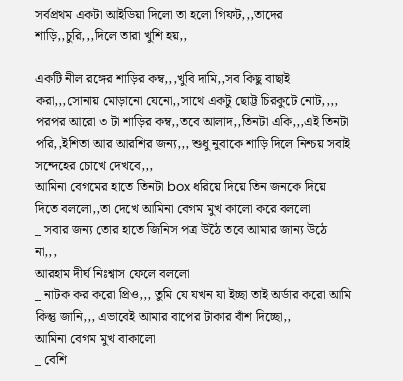সর্বপ্রথম একটা আইডিয়া দিলো তা হলো গিফট,,,তাদের শাড়ি,,চুরি,,,দিলে তারা খুশি হয়,,

একটি নীল রঙ্গের শাড়ির কম্ব,,,খুবি দামি,,সব কিছু বাছাই করা,,,সোনায় মোড়ানো যেনো,,সাথে একটু ছোট্ট চিরকুটে নোট,,,,
পরপর আরো ৩ টা শাড়ির কম্ব,,তবে আলাদ,,তিনটা একি,,,এই তিনটা পরি,,ইশিতা আর আরশির জন্য,,, শুধু নুবাকে শাড়ি দিলে নিশ্চয় সবাই সন্দেহের চোখে দেখবে,,,
আমিনা বেগমের হাতে তিনটা box ধরিয়ে দিয়ে তিন জনকে দিয়ে দিতে বললো,,তা দেখে আমিনা বেগম মুখ কালো করে বললো
_ সবার জন্য তোর হাতে জিনিস পত্র উঠৈ তবে আমার জান্য উঠে না,,,
আরহাম দীর্ঘ নিঃশ্বাস ফেলে বললো
_ নাটক কর করো প্রিও,,, তুমি যে যখন যা ইচ্ছা তাই অর্ডার করো আমি কিন্তু জানি,,, এভাবেই আমার বাপের টাকার বাঁশ দিচ্ছো,,
আমিনা বেগম মুখ বাকালো
_ বেশি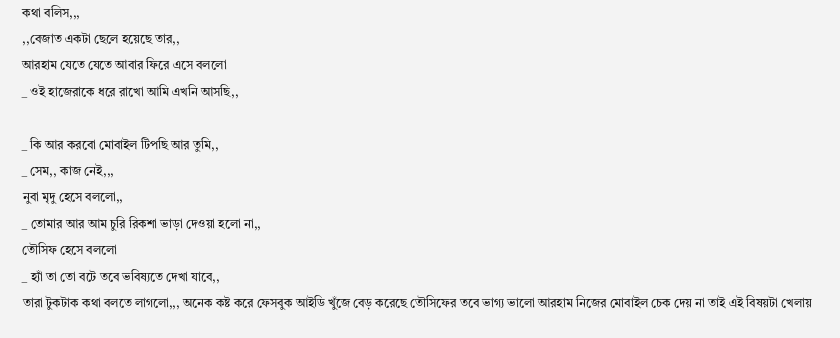কথা বলিস,,,
,,বেজাত একটা ছেলে হয়েছে তার,,
আরহাম যেতে যেতে আবার ফিরে এসে বললো
_ ওই হাজেরাকে ধরে রাখো আমি এখনি আসছি,,

_ কি আর করবো মোবাইল টিপছি আর তুমি,,
_ সেম,, কাজ নেই,,,
নুবা মৃদু হেসে বললো,,
_ তোমার আর আম চুরি রিকশা ভাড়া দেওয়া হলো না,,
তৌসিফ হেসে বললো
_ হ্যাঁ তা তো বটে তবে ভবিষ্যতে দেখা যাবে,,
তারা টুকটাক কথা বলতে লাগলো,,, অনেক কষ্ট করে ফেসবুক আইডি খুঁজে বেড় করেছে তৌসিফের তবে ভাগ্য ভালো আরহাম নিজের মোবাইল চেক দেয় না তাই এই বিষয়টা খেলায়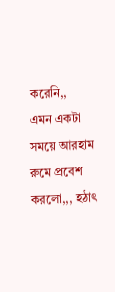করেনি,,
এমন একটা সময়ে আরহাম রুমে প্রবেশ করলো,,, হঠাৎ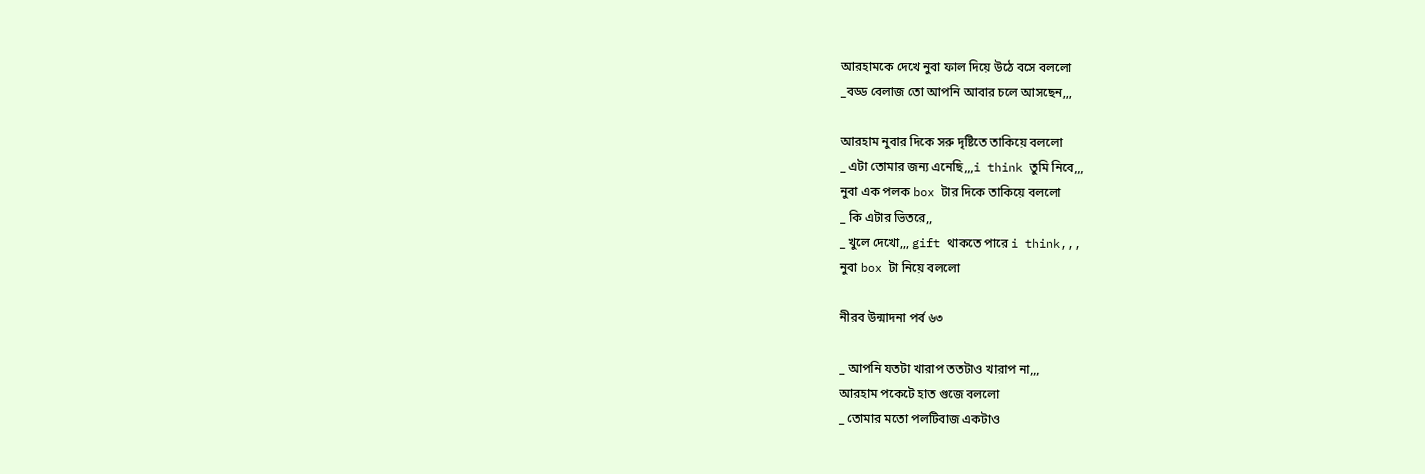আরহামকে দেখে নুবা ফাল দিয়ে উঠে বসে বললো
_বড্ড বেলাজ তো আপনি আবার চলে আসছেন,,,

আরহাম নুবার দিকে সরু দৃষ্টিতে তাকিয়ে বললো
_ এটা তোমার জন্য এনেছি,,,i think তুমি নিবে,,,
নুবা এক পলক box টার দিকে তাকিয়ে বললো
_ কি এটার ভিতরে,,
_ খুলে দেখো,,, gift থাকতে পারে i think,,,
নুবা box টা নিয়ে বললো

নীরব উন্মাদনা পর্ব ৬৩

_ আপনি যতটা খারাপ ততটাও খারাপ না,,,
আরহাম পকেটে হাত গুজে বললো
_ তোমার মতো পলটিবাজ একটাও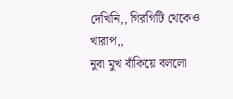দেখিনি,, গিরগিটি থেকেও খারাপ,,
নুবা মুখ বাঁকিয়ে বললো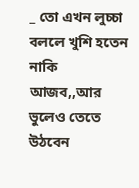_ তো এখন লুচ্চা বললে খুশি হতেন নাকি আজব,,আর ভুলেও তেতে উঠবেন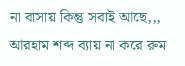না বাসায় কিন্তু সবাই আছে,,,
আরহাম শব্দ ব্যায় না করে রুম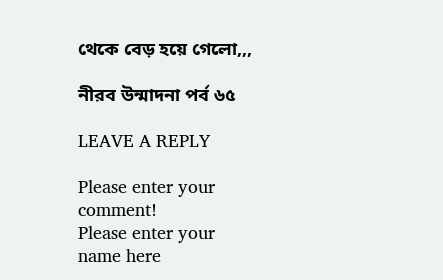থেকে বেড় হয়ে গেলো,,,

নীরব উন্মাদনা পর্ব ৬৫

LEAVE A REPLY

Please enter your comment!
Please enter your name here